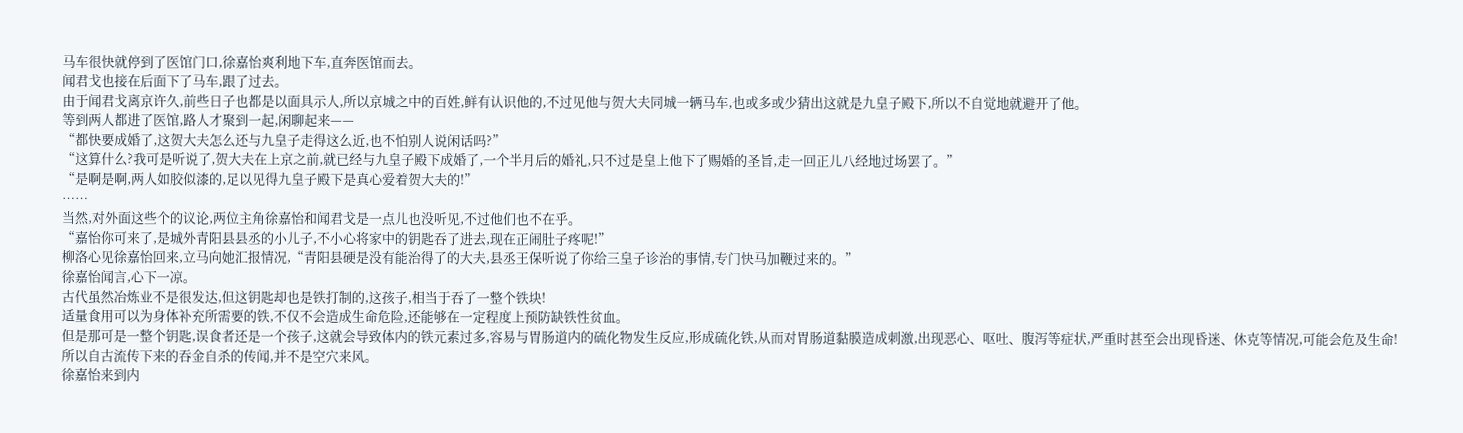马车很快就停到了医馆门口,徐嘉怡爽利地下车,直奔医馆而去。
闻君戈也接在后面下了马车,跟了过去。
由于闻君戈离京许久,前些日子也都是以面具示人,所以京城之中的百姓,鲜有认识他的,不过见他与贺大夫同城一辆马车,也或多或少猜出这就是九皇子殿下,所以不自觉地就避开了他。
等到两人都进了医馆,路人才聚到一起,闲聊起来——
“都快要成婚了,这贺大夫怎么还与九皇子走得这么近,也不怕别人说闲话吗?”
“这算什么?我可是听说了,贺大夫在上京之前,就已经与九皇子殿下成婚了,一个半月后的婚礼,只不过是皇上他下了赐婚的圣旨,走一回正儿八经地过场罢了。”
“是啊是啊,两人如胶似漆的,足以见得九皇子殿下是真心爱着贺大夫的!”
……
当然,对外面这些个的议论,两位主角徐嘉怡和闻君戈是一点儿也没听见,不过他们也不在乎。
“嘉怡你可来了,是城外青阳县县丞的小儿子,不小心将家中的钥匙吞了进去,现在正闹肚子疼呢!”
柳洛心见徐嘉怡回来,立马向她汇报情况,“青阳县硬是没有能治得了的大夫,县丞王保听说了你给三皇子诊治的事情,专门快马加鞭过来的。”
徐嘉怡闻言,心下一凉。
古代虽然冶炼业不是很发达,但这钥匙却也是铁打制的,这孩子,相当于吞了一整个铁块!
适量食用可以为身体补充所需要的铁,不仅不会造成生命危险,还能够在一定程度上预防缺铁性贫血。
但是那可是一整个钥匙,误食者还是一个孩子,这就会导致体内的铁元素过多,容易与胃肠道内的硫化物发生反应,形成硫化铁,从而对胃肠道黏膜造成刺激,出现恶心、呕吐、腹泻等症状,严重时甚至会出现昏迷、休克等情况,可能会危及生命!
所以自古流传下来的吞金自杀的传闻,并不是空穴来风。
徐嘉怡来到内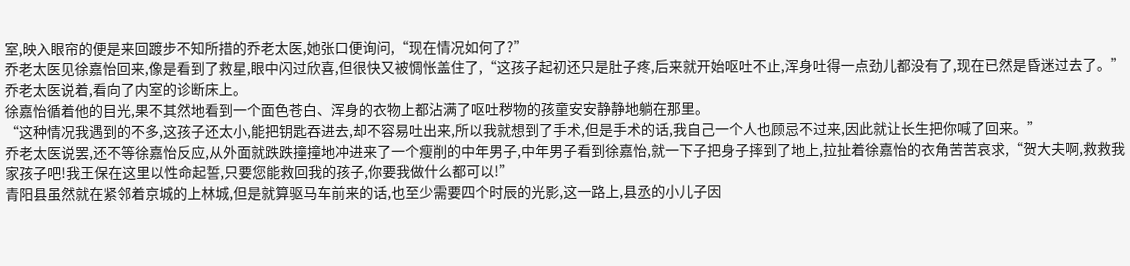室,映入眼帘的便是来回踱步不知所措的乔老太医,她张口便询问,“现在情况如何了?”
乔老太医见徐嘉怡回来,像是看到了救星,眼中闪过欣喜,但很快又被惆怅盖住了,“这孩子起初还只是肚子疼,后来就开始呕吐不止,浑身吐得一点劲儿都没有了,现在已然是昏迷过去了。”
乔老太医说着,看向了内室的诊断床上。
徐嘉怡循着他的目光,果不其然地看到一个面色苍白、浑身的衣物上都沾满了呕吐秽物的孩童安安静静地躺在那里。
“这种情况我遇到的不多,这孩子还太小,能把钥匙吞进去,却不容易吐出来,所以我就想到了手术,但是手术的话,我自己一个人也顾忌不过来,因此就让长生把你喊了回来。”
乔老太医说罢,还不等徐嘉怡反应,从外面就跌跌撞撞地冲进来了一个瘦削的中年男子,中年男子看到徐嘉怡,就一下子把身子摔到了地上,拉扯着徐嘉怡的衣角苦苦哀求,“贺大夫啊,救救我家孩子吧!我王保在这里以性命起誓,只要您能救回我的孩子,你要我做什么都可以!”
青阳县虽然就在紧邻着京城的上林城,但是就算驱马车前来的话,也至少需要四个时辰的光影,这一路上,县丞的小儿子因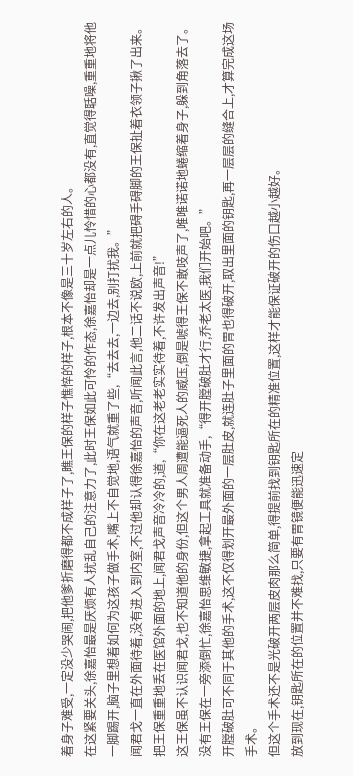着身子难受,一定没少哭闹,把他爹折磨得都不成样子了,瞧王保的样子憔悴的样子,根本不像是三十岁左右的人。
在这紧要关头,徐嘉怡最是厌烦有人扰乱自己的注意力了,此时王保如此可怜的作态,徐嘉怡却是一点儿怜惜的心都没有,直觉得聒噪,重重地将他一脚踢开,脑子里想着如何为这孩子做手术,嘴上不自觉地,语气就重了些,“去去去,一边去,别打扰我。”
闻君戈一直在外面待着,没有进入到内室,不过他却认得徐嘉怡的声音,听闻此言,他二话不说欧,上前就把碍手碍脚的王保扯着衣领子揪了出来。
把王保重重地丢在医馆外面的地上,闻君戈声音冷冷的,道,“你在这老老实实待着,不许发出声音!”
这王保虽不认识闻君戈,也不知道他的身份,但这个男人周遭能逼死人的威压,倒是唬得王保不敢吱声了,唯唯诺诺地蜷缩着身子,躲到角落去了。
没有王保在一旁添倒忙,徐嘉怡思维敏捷,拿起工具就准备动手,“得开膛破肚才行,乔老太医,我们开始吧。”
开膛破肚可不同于其他的手术,这不仅得划开最外面的一层肚皮,就连肚子里面的胃也得破开,取出里面的钥匙,再一层层的缝合上,才算完成这场手术。
但这个手术还不是光破开两层皮肉那么简单,得提前找到钥匙所在的精准位置,这样才能保证破开的伤口越小越好。
放到现在,钥匙所在的位置并不难找,只要有胃镜便能迅速定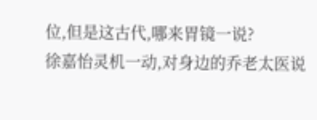位,但是这古代,哪来胃镜一说?
徐嘉怡灵机一动,对身边的乔老太医说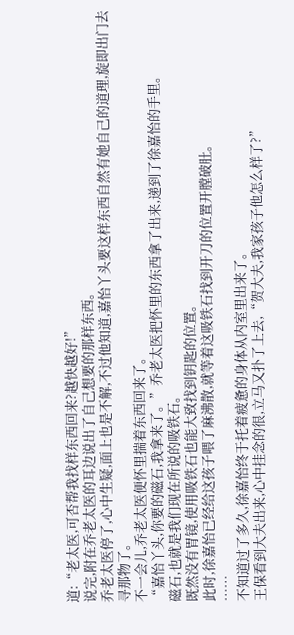道:“老太医,可否帮我找样东西回来?越快越好!”
说完,附在乔老太医的耳边说出了自己想要的那样东西。
乔老太医停了,心中生疑,面上也是不解,不过他知道,嘉怡丫头要这样东西自然有她自己的道理,旋即出门去寻那物了。
不一会儿,乔老太医便怀里揣着东西回来了。
“嘉怡丫头,你要的磁石,我拿来了。”乔老太医把怀里的东西拿了出来,递到了徐嘉怡的手里。
磁石,也就是我们现在所说的吸铁石。
既然没有胃镜,使用吸铁石也能大致找到钥匙的位置。
此时,徐嘉怡已经给这孩子喂了麻沸散,就等着这吸铁石找到开刀的位置开膛破肚。
……
不知道过了多久,徐嘉怡终于托着疲惫的身体从内室里出来了。
王保看到大夫出来,心中挂念的很,立马又扑了上去,“贺大夫,我家孩子他怎么样了?”